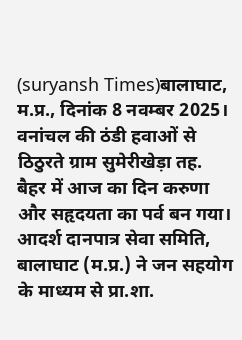(suryansh Times)बालाघाट, म.प्र., दिनांक 8 नवम्बर 2025।
वनांचल की ठंडी हवाओं से ठिठुरते ग्राम सुमेरीखेड़ा तह. बैहर में आज का दिन करुणा और सहृदयता का पर्व बन गया।
आदर्श दानपात्र सेवा समिति, बालाघाट (म.प्र.) ने जन सहयोग के माध्यम से प्रा.शा.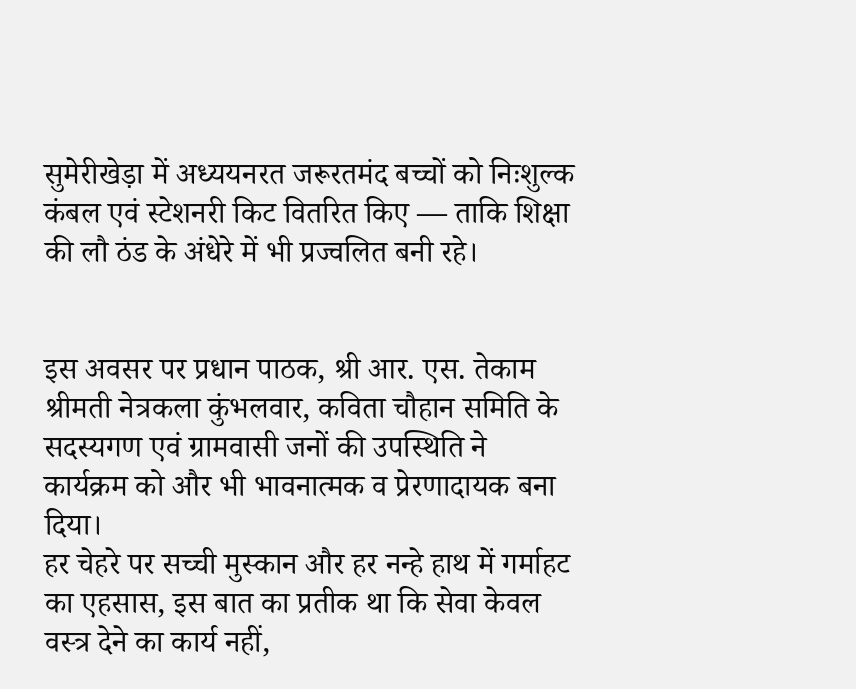सुमेरीखेड़ा में अध्ययनरत जरूरतमंद बच्चों को निःशुल्क कंबल एवं स्टेशनरी किट वितरित किए — ताकि शिक्षा की लौ ठंड के अंधेरे में भी प्रज्वलित बनी रहे।


इस अवसर पर प्रधान पाठक, श्री आर. एस. तेकाम श्रीमती नेत्रकला कुंभलवार, कविता चौहान समिति के सदस्यगण एवं ग्रामवासी जनों की उपस्थिति ने कार्यक्रम को और भी भावनात्मक व प्रेरणादायक बना दिया।
हर चेहरे पर सच्ची मुस्कान और हर नन्हे हाथ में गर्माहट का एहसास, इस बात का प्रतीक था कि सेवा केवल वस्त्र देने का कार्य नहीं,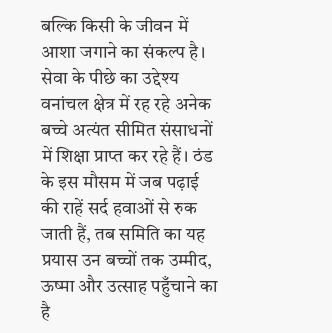बल्कि किसी के जीवन में आशा जगाने का संकल्प है।
सेवा के पीछे का उद्देश्य
वनांचल क्षेत्र में रह रहे अनेक बच्चे अत्यंत सीमित संसाधनों में शिक्षा प्राप्त कर रहे हैं। ठंड के इस मौसम में जब पढ़ाई की राहें सर्द हवाओं से रुक जाती हैं, तब समिति का यह प्रयास उन बच्चों तक उम्मीद, ऊष्मा और उत्साह पहुँचाने का है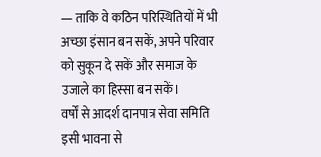— ताकि वे कठिन परिस्थितियों में भी अच्छा इंसान बन सकें, अपने परिवार को सुकून दे सकें और समाज के उजाले का हिस्सा बन सकें।
वर्षों से आदर्श दानपात्र सेवा समिति इसी भावना से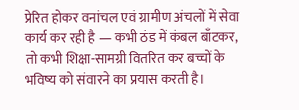प्रेरित होकर वनांचल एवं ग्रामीण अंचलों में सेवा कार्य कर रही है — कभी ठंड में कंबल बाँटकर, तो कभी शिक्षा-सामग्री वितरित कर बच्चों के भविष्य को संवारने का प्रयास करती है।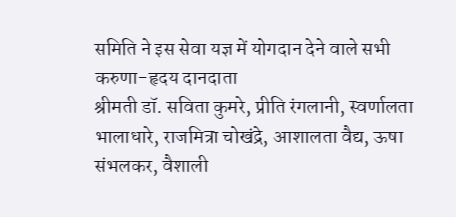समिति ने इस सेवा यज्ञ में योगदान देने वाले सभी करुणा-हृदय दानदाता
श्रीमती डॉ. सविता कुमरे, प्रीति रंगलानी, स्वर्णालता भालाधारे, राजमित्रा चोखंद्रे, आशालता वैद्य, ऊषा संभलकर, वैशाली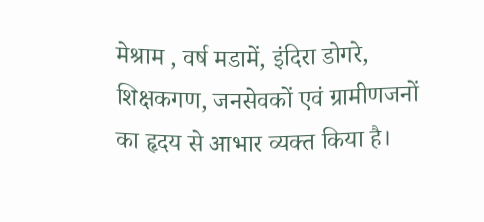मेश्राम , वर्ष मडामें, इंदिरा डोगरे, शिक्षकगण, जनसेवकों एवं ग्रामीणजनों का हृदय से आभार व्यक्त किया है।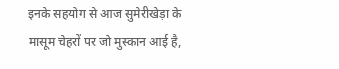इनके सहयोग से आज सुमेरीखेड़ा के मासूम चेहरों पर जो मुस्कान आई है,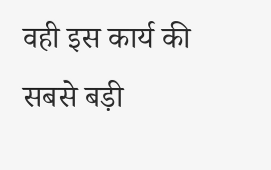वही इस कार्य की सबसे बड़ी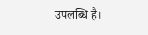उपलब्धि है।